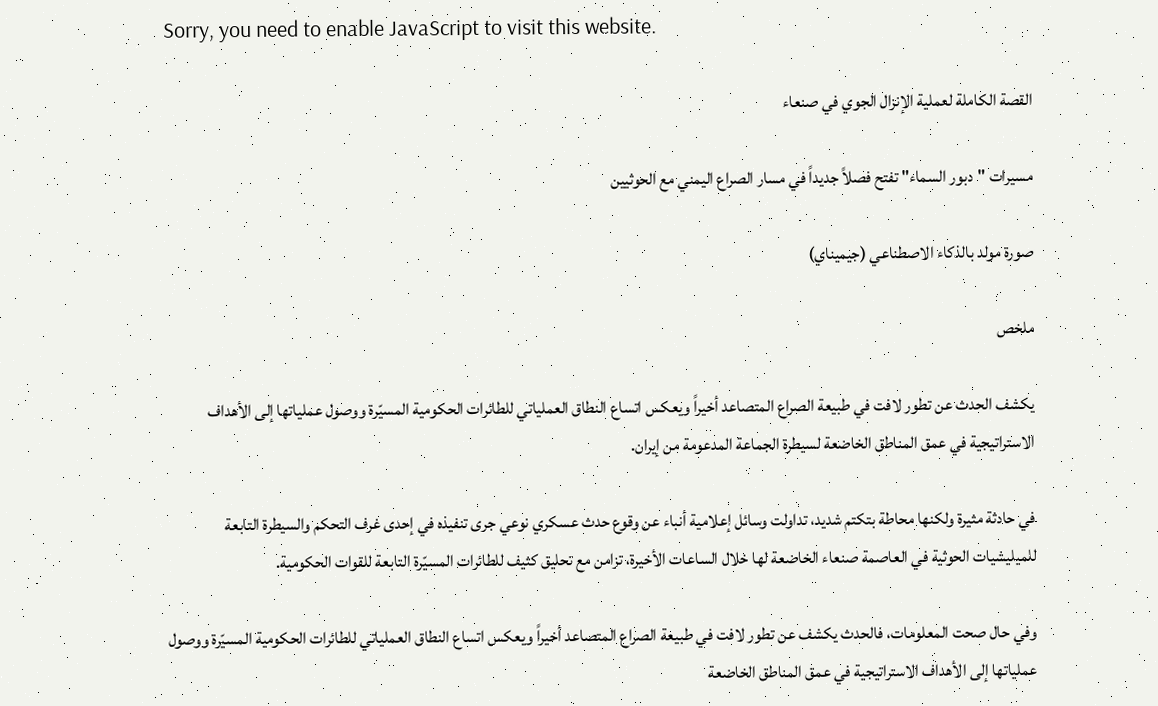Sorry, you need to enable JavaScript to visit this website.

القصة الكاملة لعملية الإنزال الجوي في صنعاء

مسيرات "دبور السماء" تفتح فصلاً جديداً في مسار الصراع اليمني مع الحوثيين

صورة مولد بالذكاء الاصطناعي (جيميناي)

ملخص

يكشف الحدث عن تطور لافت في طبيعة الصراع المتصاعد أخيراً ويعكس اتساع النطاق العملياتي للطائرات الحكومية المسيّرة ووصول عملياتها إلى الأهداف الاستراتيجية في عمق المناطق الخاضعة لسيطرة الجماعة المدعومة من إيران.

في حادثة مثيرة ولكنها محاطة بتكتم شديد، تداولت وسائل إعلامية أنباء عن وقوع حدث عسكري نوعي جرى تنفيذه في إحدى غرف التحكم والسيطرة التابعة للميليشيات الحوثية في العاصمة صنعاء الخاضعة لها خلال الساعات الأخيرة، تزامن مع تحليق كثيف للطائرات المسيّرة التابعة للقوات الحكومية.

وفي حال صحت المعلومات، فالحدث يكشف عن تطور لافت في طبيعة الصراع المتصاعد أخيراً ويعكس اتساع النطاق العملياتي للطائرات الحكومية المسيّرة ووصول عملياتها إلى الأهداف الاستراتيجية في عمق المناطق الخاضعة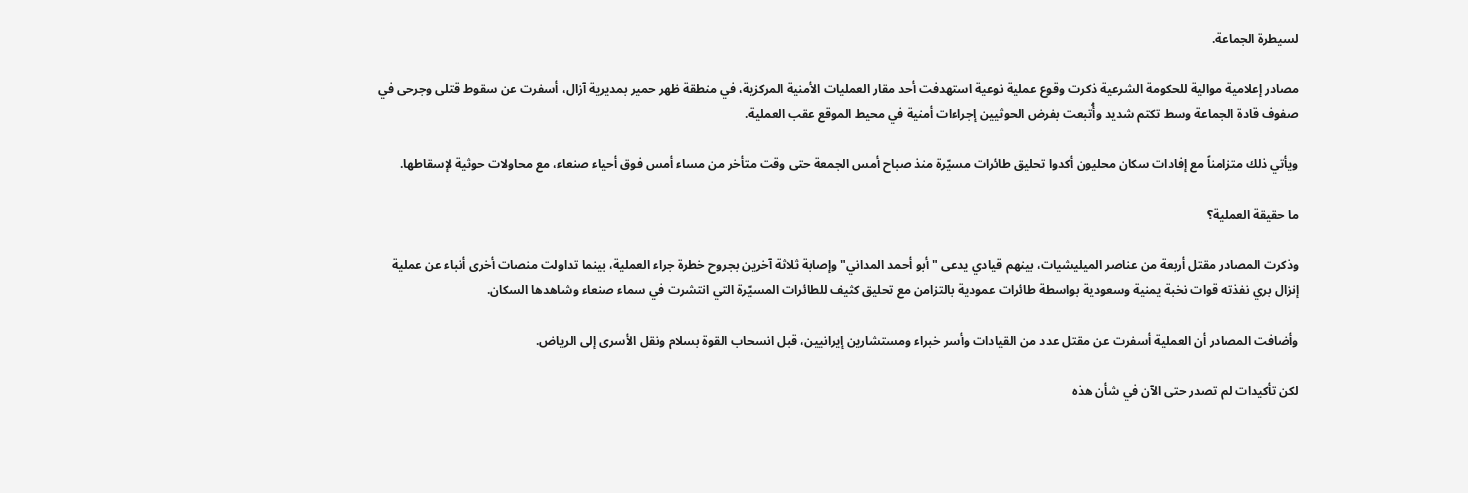لسيطرة الجماعة.

مصادر إعلامية موالية للحكومة الشرعية ذكرت وقوع عملية نوعية استهدفت أحد مقار العمليات الأمنية المركزية، في منطقة ظهر حمير بمديرية آزال، أسفرت عن سقوط قتلى وجرحى في صفوف قادة الجماعة وسط تكتم شديد وأُتبعت بفرض الحوثيين إجراءات أمنية في محيط الموقع عقب العملية.

ويأتي ذلك متزامناً مع إفادات سكان محليون أكدوا تحليق طائرات مسيّرة منذ صباح أمس الجمعة حتى وقت متأخر من مساء أمس فوق أحياء صنعاء، مع محاولات حوثية لإسقاطها.

ما حقيقة العملية؟

وذكرت المصادر مقتل أربعة من عناصر الميليشيات، بينهم قيادي يدعى "أبو أحمد المداني" وإصابة ثلاثة آخرين بجروح خطرة جراء العملية، بينما تداولت منصات أخرى أنباء عن عملية إنزال بري نفذته قوات نخبة يمنية وسعودية بواسطة طائرات عمودية بالتزامن مع تحليق كثيف للطائرات المسيّرة التي انتشرت في سماء صنعاء وشاهدها السكان.

وأضافت المصادر أن العملية أسفرت عن مقتل عدد من القيادات وأسر خبراء ومستشارين إيرانيين، قبل انسحاب القوة بسلام ونقل الأسرى إلى الرياض.

لكن تأكيدات لم تصدر حتى الآن في شأن هذه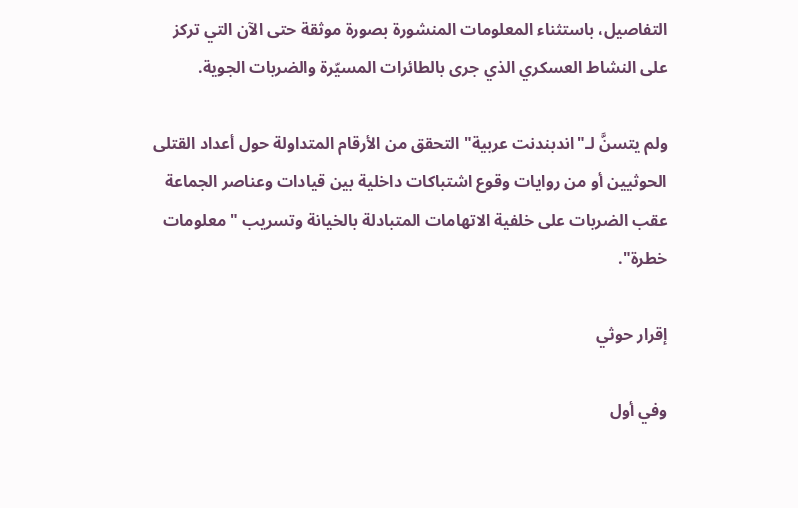التفاصيل، باستثناء المعلومات المنشورة بصورة موثقة حتى الآن التي تركز على النشاط العسكري الذي جرى بالطائرات المسيّرة والضربات الجوية.

ولم يتسنَّ لـ"اندبندنت عربية" التحقق من الأرقام المتداولة حول أعداد القتلى الحوثيين أو من روايات وقوع اشتباكات داخلية بين قيادات وعناصر الجماعة عقب الضربات على خلفية الاتهامات المتبادلة بالخيانة وتسريب "معلومات خطرة".

إقرار حوثي

وفي أول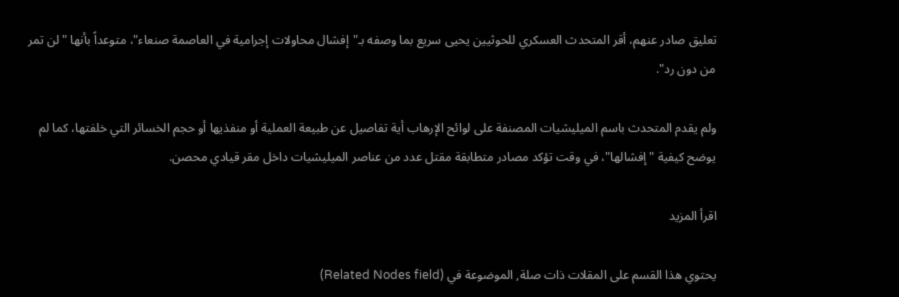تعليق صادر عنهم، أقر المتحدث العسكري للحوثيين يحيى سريع بما وصفه بـ"إفشال محاولات إجرامية في العاصمة صنعاء"، متوعداً بأنها "لن تمر من دون رد".

ولم يقدم المتحدث باسم الميليشيات المصنفة على لوائح الإرهاب أية تفاصيل عن طبيعة العملية أو منفذيها أو حجم الخسائر التي خلفتها، كما لم يوضح كيفية "إفشالها"، في وقت تؤكد مصادر متطابقة مقتل عدد من عناصر الميليشيات داخل مقر قيادي محصن.

اقرأ المزيد

يحتوي هذا القسم على المقلات ذات صلة, الموضوعة في (Related Nodes field)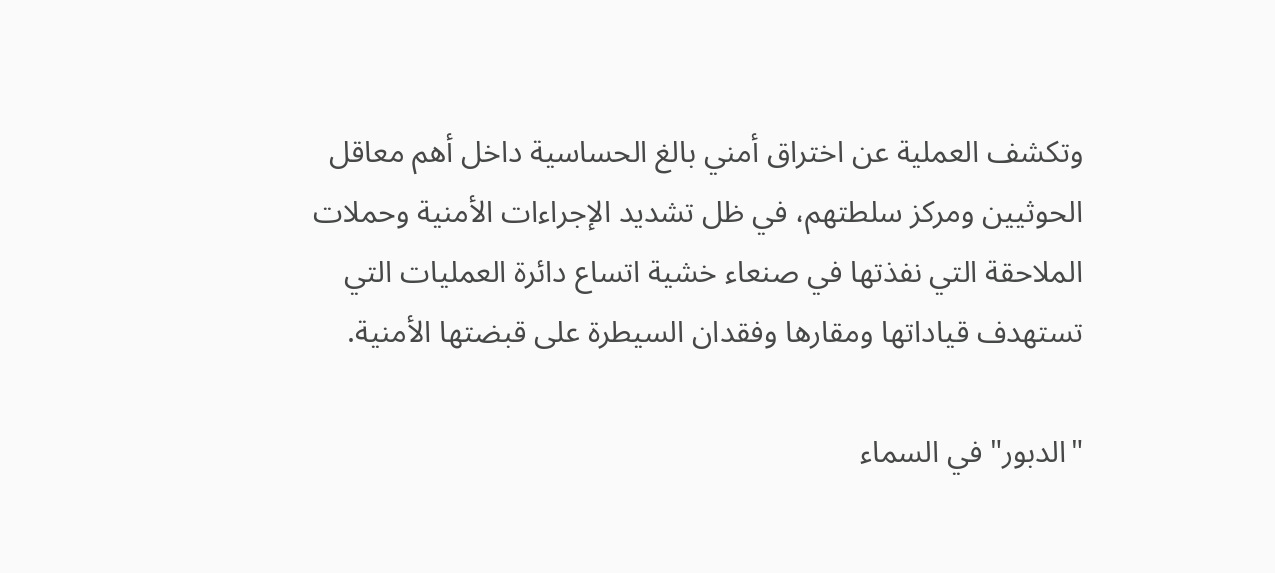وتكشف العملية عن اختراق أمني بالغ الحساسية داخل أهم معاقل الحوثيين ومركز سلطتهم، في ظل تشديد الإجراءات الأمنية وحملات الملاحقة التي نفذتها في صنعاء خشية اتساع دائرة العمليات التي تستهدف قياداتها ومقارها وفقدان السيطرة على قبضتها الأمنية.

"الدبور" في السماء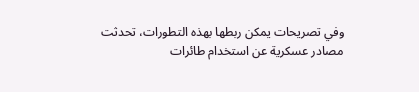وفي تصريحات يمكن ربطها بهذه التطورات، تحدثت مصادر عسكرية عن استخدام طائرات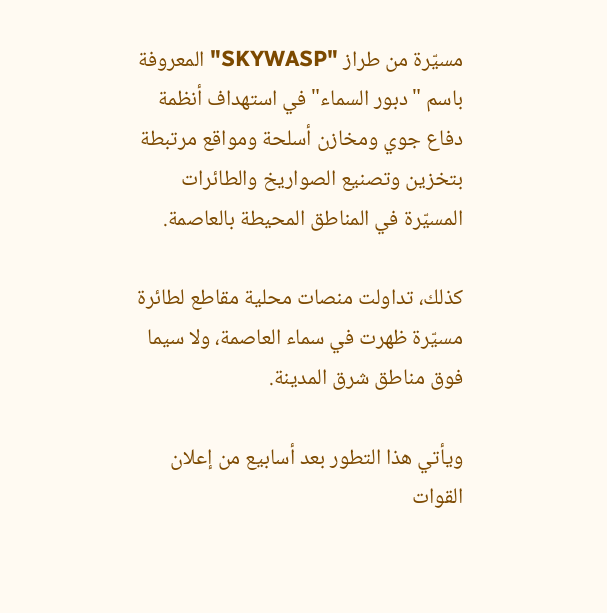مسيّرة من طراز "SKYWASP" المعروفة باسم "دبور السماء" في استهداف أنظمة دفاع جوي ومخازن أسلحة ومواقع مرتبطة بتخزين وتصنيع الصواريخ والطائرات المسيّرة في المناطق المحيطة بالعاصمة.

كذلك، تداولت منصات محلية مقاطع لطائرة مسيّرة ظهرت في سماء العاصمة، ولا سيما فوق مناطق شرق المدينة.

ويأتي هذا التطور بعد أسابيع من إعلان القوات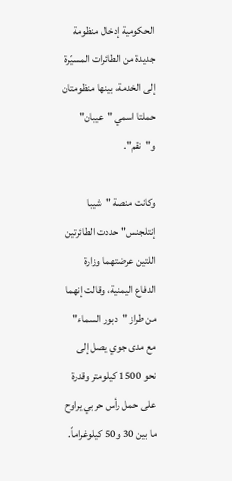الحكومية إدخال منظومة جديدة من الطائرات المسيّرة إلى الخدمة، بينها منظومتان حملتا اسمي "عيبان" و"نقم".

وكانت منصة "شيبا إنتلجنس" حددت الطائرتين اللتين عرضتهما وزارة الدفاع اليمنية، وقالت إنهما من طراز "دبور السماء" مع مدى جوي يصل إلى نحو 1500 كيلومتر وقدرة على حمل رأس حربي يراوح ما بين 30 و50 كيلوغراماً.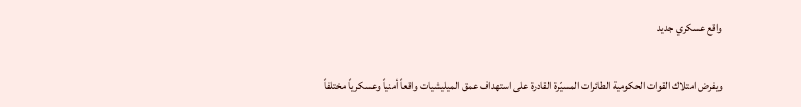واقع عسكري جديد

ويفرض امتلاك القوات الحكومية الطائرات المسيّرة القادرة على استهداف عمق الميليشيات واقعاً أمنياً وعسكرياً مختلفاً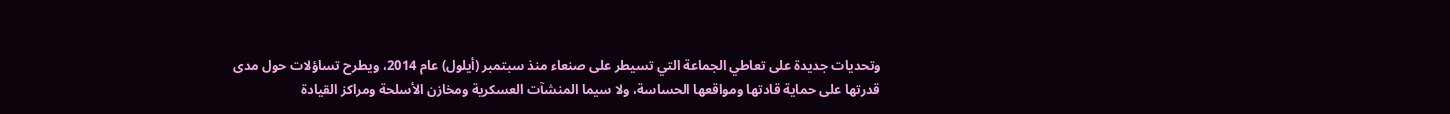وتحديات جديدة على تعاطي الجماعة التي تسيطر على صنعاء منذ سبتمبر (أيلول) عام 2014، ويطرح تساؤلات حول مدى قدرتها على حماية قادتها ومواقعها الحساسة، ولا سيما المنشآت العسكرية ومخازن الأسلحة ومراكز القيادة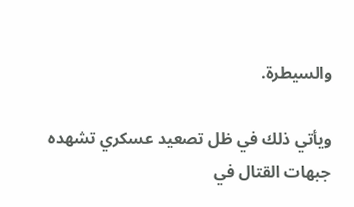والسيطرة.

ويأتي ذلك في ظل تصعيد عسكري تشهده جبهات القتال في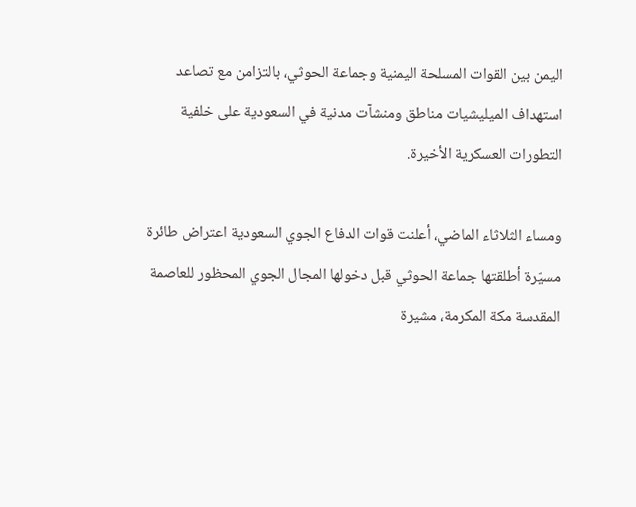اليمن بين القوات المسلحة اليمنية وجماعة الحوثي، بالتزامن مع تصاعد استهداف الميليشيات مناطق ومنشآت مدنية في السعودية على خلفية التطورات العسكرية الأخيرة.

ومساء الثلاثاء الماضي، أعلنت قوات الدفاع الجوي السعودية اعتراض طائرة مسيّرة أطلقتها جماعة الحوثي قبل دخولها المجال الجوي المحظور للعاصمة المقدسة مكة المكرمة، مشيرة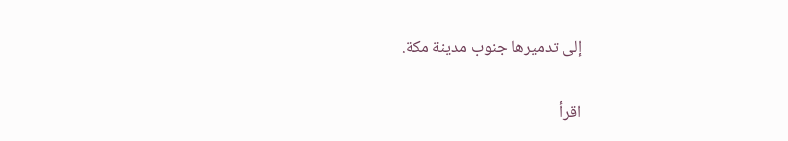إلى تدميرها جنوب مدينة مكة.

اقرأ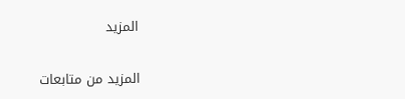المزيد

المزيد من متابعات